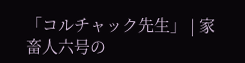「コルチャック先生」 | 家畜人六号の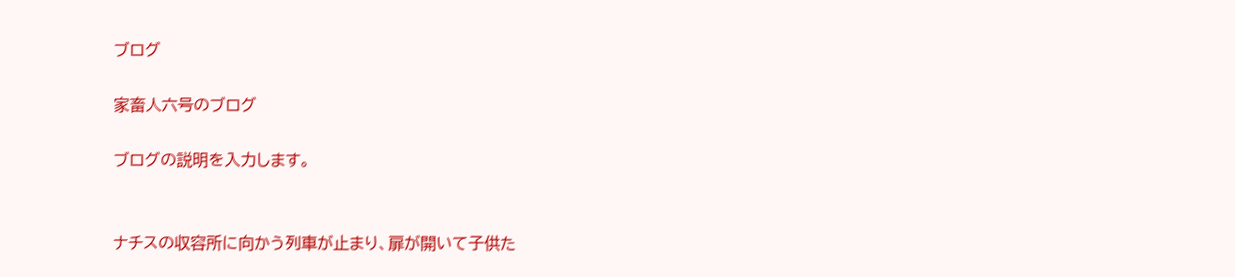ブログ

家畜人六号のブログ

ブログの説明を入力します。


ナチスの収容所に向かう列車が止まり、扉が開いて子供た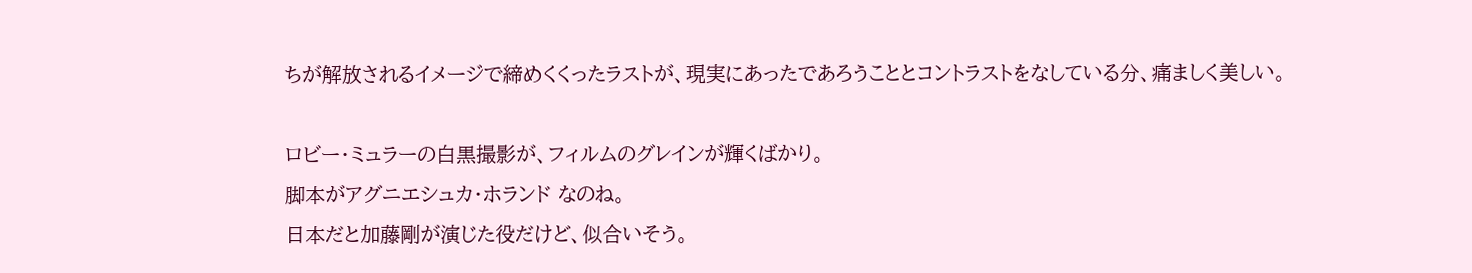ちが解放されるイメージで締めくくったラストが、現実にあったであろうこととコントラストをなしている分、痛ましく美しい。

ロビー・ミュラーの白黒撮影が、フィルムのグレインが輝くばかり。
脚本がアグニエシュカ・ホランド なのね。
日本だと加藤剛が演じた役だけど、似合いそう。